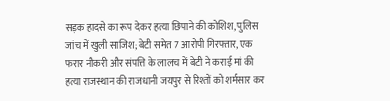सड़क हादसे का रूप देकर हत्या छिपाने की कोशिश, पुलिस जांच में खुली साजिश; बेटी समेत 7 आरोपी गिरफ्तार, एक फरार नौकरी और संपत्ति के लालच में बेटी ने कराई मां की हत्या राजस्थान की राजधानी जयपुर से रिश्तों को शर्मसार कर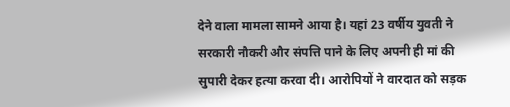देने वाला मामला सामने आया है। यहां 23 वर्षीय युवती ने सरकारी नौकरी और संपत्ति पाने के लिए अपनी ही मां की सुपारी देकर हत्या करवा दी। आरोपियों ने वारदात को सड़क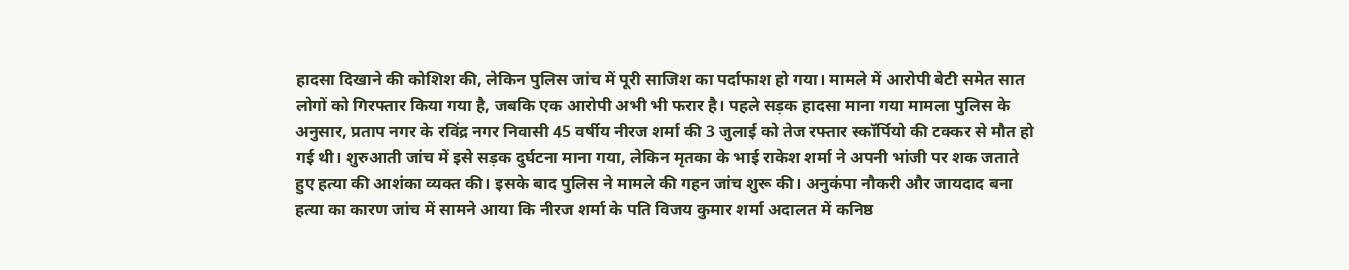हादसा दिखाने की कोशिश की, लेकिन पुलिस जांच में पूरी साजिश का पर्दाफाश हो गया। मामले में आरोपी बेटी समेत सात लोगों को गिरफ्तार किया गया है, जबकि एक आरोपी अभी भी फरार है। पहले सड़क हादसा माना गया मामला पुलिस के अनुसार, प्रताप नगर के रविंद्र नगर निवासी 45 वर्षीय नीरज शर्मा की 3 जुलाई को तेज रफ्तार स्कॉर्पियो की टक्कर से मौत हो गई थी। शुरुआती जांच में इसे सड़क दुर्घटना माना गया, लेकिन मृतका के भाई राकेश शर्मा ने अपनी भांजी पर शक जताते हुए हत्या की आशंका व्यक्त की। इसके बाद पुलिस ने मामले की गहन जांच शुरू की। अनुकंपा नौकरी और जायदाद बना हत्या का कारण जांच में सामने आया कि नीरज शर्मा के पति विजय कुमार शर्मा अदालत में कनिष्ठ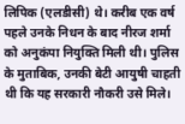लिपिक (एलडीसी) थे। करीब एक वर्ष पहले उनके निधन के बाद नीरज शर्मा को अनुकंपा नियुक्ति मिली थी। पुलिस के मुताबिक, उनकी बेटी आयुषी चाहती थी कि यह सरकारी नौकरी उसे मिले।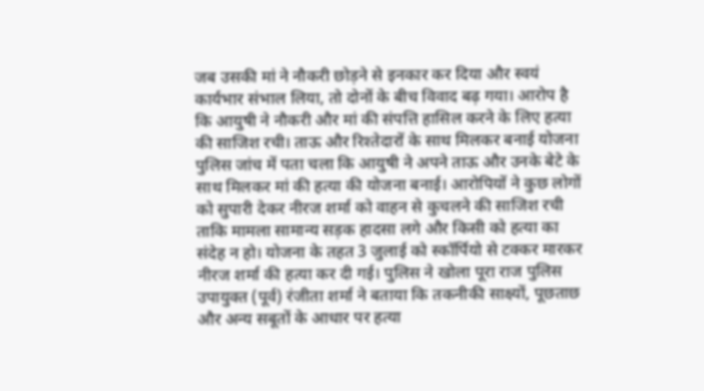जब उसकी मां ने नौकरी छोड़ने से इनकार कर दिया और स्वयं कार्यभार संभाल लिया, तो दोनों के बीच विवाद बढ़ गया। आरोप है कि आयुषी ने नौकरी और मां की संपत्ति हासिल करने के लिए हत्या की साजिश रची। ताऊ और रिश्तेदारों के साथ मिलकर बनाई योजना पुलिस जांच में पता चला कि आयुषी ने अपने ताऊ और उनके बेटे के साथ मिलकर मां की हत्या की योजना बनाई। आरोपियों ने कुछ लोगों को सुपारी देकर नीरज शर्मा को वाहन से कुचलने की साजिश रची ताकि मामला सामान्य सड़क हादसा लगे और किसी को हत्या का संदेह न हो। योजना के तहत 3 जुलाई को स्कॉर्पियो से टक्कर मारकर नीरज शर्मा की हत्या कर दी गई। पुलिस ने खोला पूरा राज पुलिस उपायुक्त (पूर्व) रंजीता शर्मा ने बताया कि तकनीकी साक्ष्यों, पूछताछ और अन्य सबूतों के आधार पर हत्या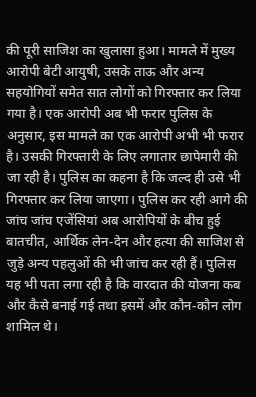की पूरी साजिश का खुलासा हुआ। मामले में मुख्य आरोपी बेटी आयुषी, उसके ताऊ और अन्य सहयोगियों समेत सात लोगों को गिरफ्तार कर लिया गया है। एक आरोपी अब भी फरार पुलिस के अनुसार, इस मामले का एक आरोपी अभी भी फरार है। उसकी गिरफ्तारी के लिए लगातार छापेमारी की जा रही है। पुलिस का कहना है कि जल्द ही उसे भी गिरफ्तार कर लिया जाएगा। पुलिस कर रही आगे की जांच जांच एजेंसियां अब आरोपियों के बीच हुई बातचीत, आर्थिक लेन-देन और हत्या की साजिश से जुड़े अन्य पहलुओं की भी जांच कर रही हैं। पुलिस यह भी पता लगा रही है कि वारदात की योजना कब और कैसे बनाई गई तथा इसमें और कौन-कौन लोग शामिल थे।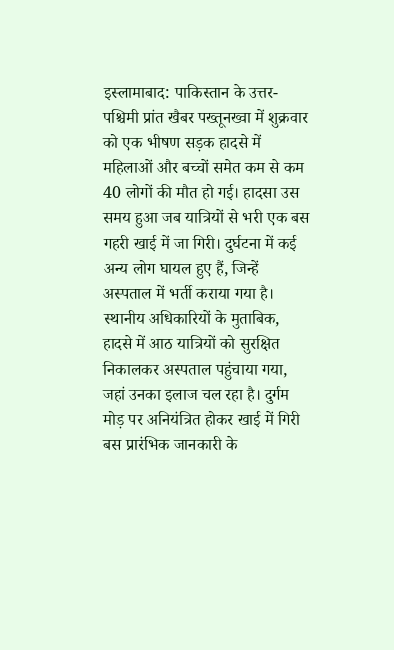इस्लामाबाद: पाकिस्तान के उत्तर-पश्चिमी प्रांत खैबर पख्तूनख्वा में शुक्रवार को एक भीषण सड़क हादसे में महिलाओं और बच्चों समेत कम से कम 40 लोगों की मौत हो गई। हादसा उस समय हुआ जब यात्रियों से भरी एक बस गहरी खाई में जा गिरी। दुर्घटना में कई अन्य लोग घायल हुए हैं, जिन्हें अस्पताल में भर्ती कराया गया है। स्थानीय अधिकारियों के मुताबिक, हादसे में आठ यात्रियों को सुरक्षित निकालकर अस्पताल पहुंचाया गया, जहां उनका इलाज चल रहा है। दुर्गम मोड़ पर अनियंत्रित होकर खाई में गिरी बस प्रारंभिक जानकारी के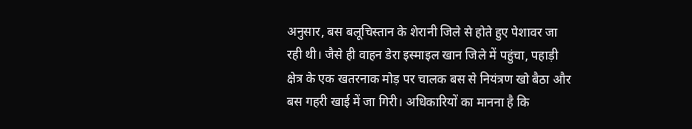अनुसार, बस बलूचिस्तान के शेरानी जिले से होते हुए पेशावर जा रही थी। जैसे ही वाहन डेरा इस्माइल खान जिले में पहुंचा, पहाड़ी क्षेत्र के एक खतरनाक मोड़ पर चालक बस से नियंत्रण खो बैठा और बस गहरी खाई में जा गिरी। अधिकारियों का मानना है कि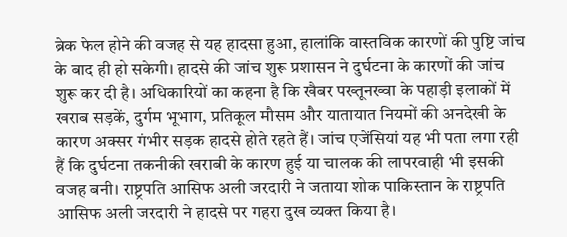ब्रेक फेल होने की वजह से यह हादसा हुआ, हालांकि वास्तविक कारणों की पुष्टि जांच के बाद ही हो सकेगी। हादसे की जांच शुरू प्रशासन ने दुर्घटना के कारणों की जांच शुरू कर दी है। अधिकारियों का कहना है कि खैबर पख्तूनख्वा के पहाड़ी इलाकों में खराब सड़कें, दुर्गम भूभाग, प्रतिकूल मौसम और यातायात नियमों की अनदेखी के कारण अक्सर गंभीर सड़क हादसे होते रहते हैं। जांच एजेंसियां यह भी पता लगा रही हैं कि दुर्घटना तकनीकी खराबी के कारण हुई या चालक की लापरवाही भी इसकी वजह बनी। राष्ट्रपति आसिफ अली जरदारी ने जताया शोक पाकिस्तान के राष्ट्रपति आसिफ अली जरदारी ने हादसे पर गहरा दुख व्यक्त किया है।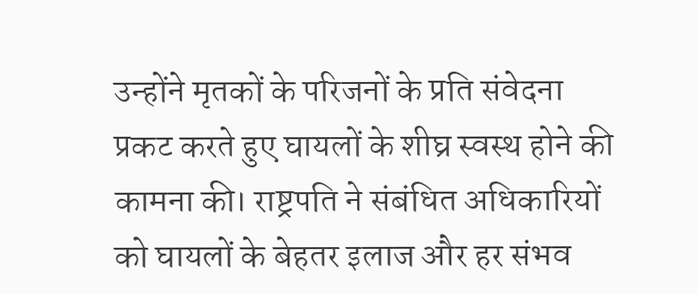उन्होंने मृतकों के परिजनों के प्रति संवेदना प्रकट करते हुए घायलों के शीघ्र स्वस्थ होने की कामना की। राष्ट्रपति ने संबंधित अधिकारियों को घायलों के बेहतर इलाज और हर संभव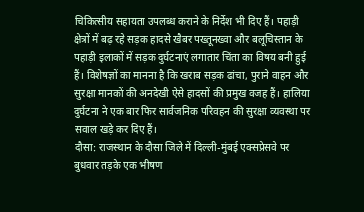चिकित्सीय सहायता उपलब्ध कराने के निर्देश भी दिए हैं। पहाड़ी क्षेत्रों में बढ़ रहे सड़क हादसे खैबर पख्तूनख्वा और बलूचिस्तान के पहाड़ी इलाकों में सड़क दुर्घटनाएं लगातार चिंता का विषय बनी हुई हैं। विशेषज्ञों का मानना है कि खराब सड़क ढांचा, पुराने वाहन और सुरक्षा मानकों की अनदेखी ऐसे हादसों की प्रमुख वजह हैं। हालिया दुर्घटना ने एक बार फिर सार्वजनिक परिवहन की सुरक्षा व्यवस्था पर सवाल खड़े कर दिए हैं।
दौसा: राजस्थान के दौसा जिले में दिल्ली-मुंबई एक्सप्रेसवे पर बुधवार तड़के एक भीषण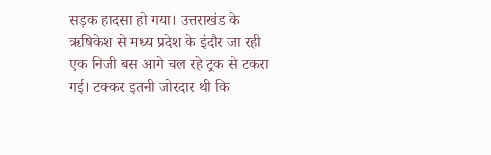सड़क हादसा हो गया। उत्तराखंड के ऋषिकेश से मध्य प्रदेश के इंदौर जा रही एक निजी बस आगे चल रहे ट्रक से टकरा गई। टक्कर इतनी जोरदार थी कि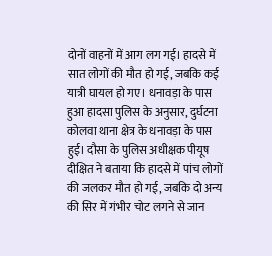दोनों वाहनों में आग लग गई। हादसे में सात लोगों की मौत हो गई, जबकि कई यात्री घायल हो गए। धनावड़ा के पास हुआ हादसा पुलिस के अनुसार, दुर्घटना कोलवा थाना क्षेत्र के धनावड़ा के पास हुई। दौसा के पुलिस अधीक्षक पीयूष दीक्षित ने बताया कि हादसे में पांच लोगों की जलकर मौत हो गई, जबकि दो अन्य की सिर में गंभीर चोट लगने से जान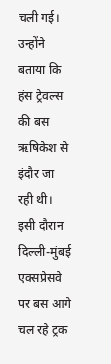चली गई। उन्होंने बताया कि हंस ट्रेवल्स की बस ऋषिकेश से इंदौर जा रही थी। इसी दौरान दिल्ली-मुंबई एक्सप्रेसवे पर बस आगे चल रहे ट्रक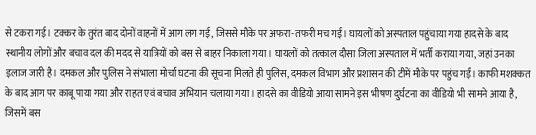से टकरा गई। टक्कर के तुरंत बाद दोनों वाहनों में आग लग गई, जिससे मौके पर अफरा-तफरी मच गई। घायलों को अस्पताल पहुंचाया गया हादसे के बाद स्थानीय लोगों और बचाव दल की मदद से यात्रियों को बस से बाहर निकाला गया। घायलों को तत्काल दौसा जिला अस्पताल में भर्ती कराया गया, जहां उनका इलाज जारी है। दमकल और पुलिस ने संभाला मोर्चा घटना की सूचना मिलते ही पुलिस, दमकल विभाग और प्रशासन की टीमें मौके पर पहुंच गईं। काफी मशक्कत के बाद आग पर काबू पाया गया और राहत एवं बचाव अभियान चलाया गया। हादसे का वीडियो आया सामने इस भीषण दुर्घटना का वीडियो भी सामने आया है, जिसमें बस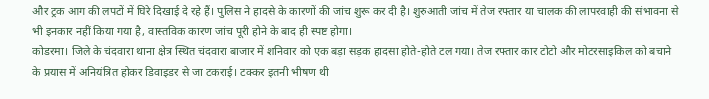और ट्रक आग की लपटों में घिरे दिखाई दे रहे हैं। पुलिस ने हादसे के कारणों की जांच शुरू कर दी है। शुरुआती जांच में तेज रफ्तार या चालक की लापरवाही की संभावना से भी इनकार नहीं किया गया है, वास्तविक कारण जांच पूरी होने के बाद ही स्पष्ट होगा।
कोडरमा। जिले के चंदवारा थाना क्षेत्र स्थित चंदवारा बाजार में शनिवार को एक बड़ा सड़क हादसा होते-होते टल गया। तेज रफ्तार कार टोटो और मोटरसाइकिल को बचाने के प्रयास में अनियंत्रित होकर डिवाइडर से जा टकराई। टक्कर इतनी भीषण थी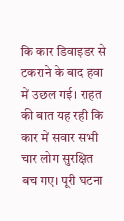कि कार डिवाइडर से टकराने के बाद हवा में उछल गई। राहत की बात यह रही कि कार में सवार सभी चार लोग सुरक्षित बच गए। पूरी घटना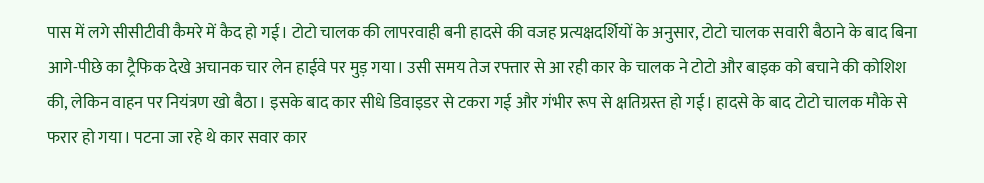पास में लगे सीसीटीवी कैमरे में कैद हो गई। टोटो चालक की लापरवाही बनी हादसे की वजह प्रत्यक्षदर्शियों के अनुसार, टोटो चालक सवारी बैठाने के बाद बिना आगे-पीछे का ट्रैफिक देखे अचानक चार लेन हाईवे पर मुड़ गया। उसी समय तेज रफ्तार से आ रही कार के चालक ने टोटो और बाइक को बचाने की कोशिश की, लेकिन वाहन पर नियंत्रण खो बैठा। इसके बाद कार सीधे डिवाइडर से टकरा गई और गंभीर रूप से क्षतिग्रस्त हो गई। हादसे के बाद टोटो चालक मौके से फरार हो गया। पटना जा रहे थे कार सवार कार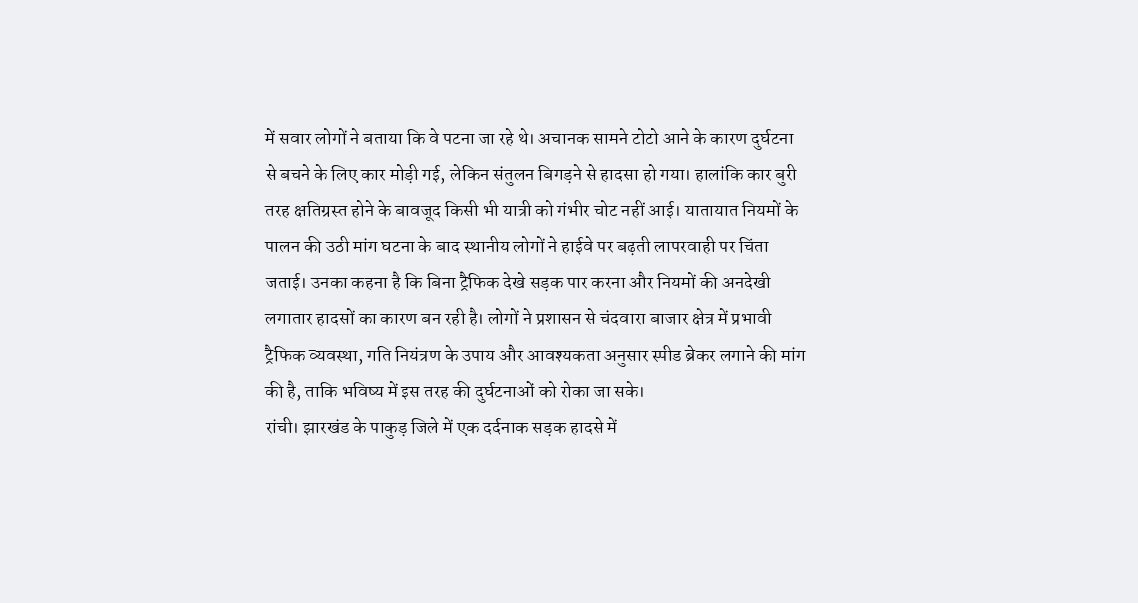में सवार लोगों ने बताया कि वे पटना जा रहे थे। अचानक सामने टोटो आने के कारण दुर्घटना से बचने के लिए कार मोड़ी गई, लेकिन संतुलन बिगड़ने से हादसा हो गया। हालांकि कार बुरी तरह क्षतिग्रस्त होने के बावजूद किसी भी यात्री को गंभीर चोट नहीं आई। यातायात नियमों के पालन की उठी मांग घटना के बाद स्थानीय लोगों ने हाईवे पर बढ़ती लापरवाही पर चिंता जताई। उनका कहना है कि बिना ट्रैफिक देखे सड़क पार करना और नियमों की अनदेखी लगातार हादसों का कारण बन रही है। लोगों ने प्रशासन से चंदवारा बाजार क्षेत्र में प्रभावी ट्रैफिक व्यवस्था, गति नियंत्रण के उपाय और आवश्यकता अनुसार स्पीड ब्रेकर लगाने की मांग की है, ताकि भविष्य में इस तरह की दुर्घटनाओं को रोका जा सके।
रांची। झारखंड के पाकुड़ जिले में एक दर्दनाक सड़क हादसे में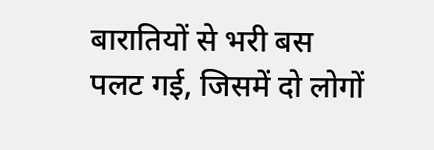बारातियों से भरी बस पलट गई, जिसमें दो लोगों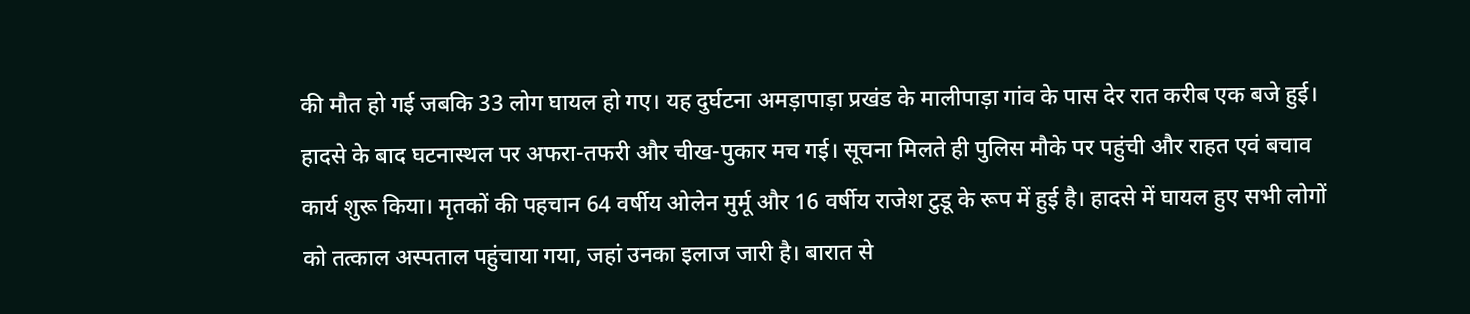की मौत हो गई जबकि 33 लोग घायल हो गए। यह दुर्घटना अमड़ापाड़ा प्रखंड के मालीपाड़ा गांव के पास देर रात करीब एक बजे हुई। हादसे के बाद घटनास्थल पर अफरा-तफरी और चीख-पुकार मच गई। सूचना मिलते ही पुलिस मौके पर पहुंची और राहत एवं बचाव कार्य शुरू किया। मृतकों की पहचान 64 वर्षीय ओलेन मुर्मू और 16 वर्षीय राजेश टुडू के रूप में हुई है। हादसे में घायल हुए सभी लोगों को तत्काल अस्पताल पहुंचाया गया, जहां उनका इलाज जारी है। बारात से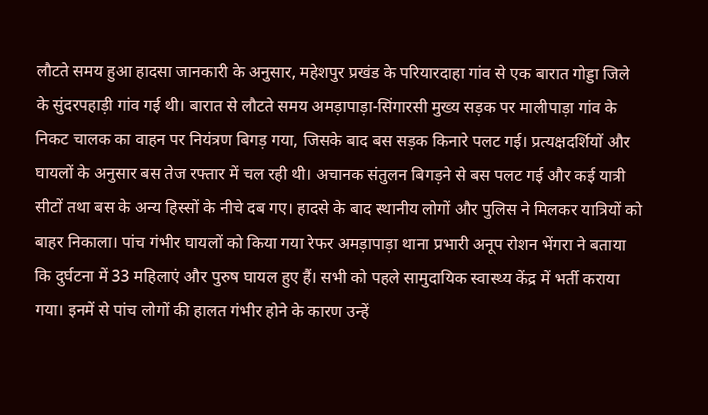लौटते समय हुआ हादसा जानकारी के अनुसार, महेशपुर प्रखंड के परियारदाहा गांव से एक बारात गोड्डा जिले के सुंदरपहाड़ी गांव गई थी। बारात से लौटते समय अमड़ापाड़ा-सिंगारसी मुख्य सड़क पर मालीपाड़ा गांव के निकट चालक का वाहन पर नियंत्रण बिगड़ गया, जिसके बाद बस सड़क किनारे पलट गई। प्रत्यक्षदर्शियों और घायलों के अनुसार बस तेज रफ्तार में चल रही थी। अचानक संतुलन बिगड़ने से बस पलट गई और कई यात्री सीटों तथा बस के अन्य हिस्सों के नीचे दब गए। हादसे के बाद स्थानीय लोगों और पुलिस ने मिलकर यात्रियों को बाहर निकाला। पांच गंभीर घायलों को किया गया रेफर अमड़ापाड़ा थाना प्रभारी अनूप रोशन भेंगरा ने बताया कि दुर्घटना में 33 महिलाएं और पुरुष घायल हुए हैं। सभी को पहले सामुदायिक स्वास्थ्य केंद्र में भर्ती कराया गया। इनमें से पांच लोगों की हालत गंभीर होने के कारण उन्हें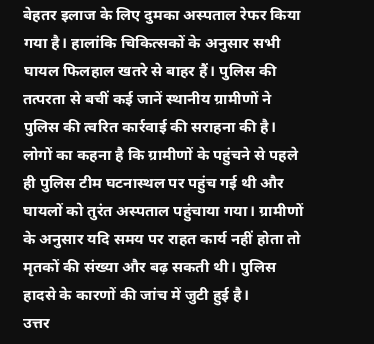बेहतर इलाज के लिए दुमका अस्पताल रेफर किया गया है। हालांकि चिकित्सकों के अनुसार सभी घायल फिलहाल खतरे से बाहर हैं। पुलिस की तत्परता से बचीं कई जानें स्थानीय ग्रामीणों ने पुलिस की त्वरित कार्रवाई की सराहना की है। लोगों का कहना है कि ग्रामीणों के पहुंचने से पहले ही पुलिस टीम घटनास्थल पर पहुंच गई थी और घायलों को तुरंत अस्पताल पहुंचाया गया। ग्रामीणों के अनुसार यदि समय पर राहत कार्य नहीं होता तो मृतकों की संख्या और बढ़ सकती थी। पुलिस हादसे के कारणों की जांच में जुटी हुई है।
उत्तर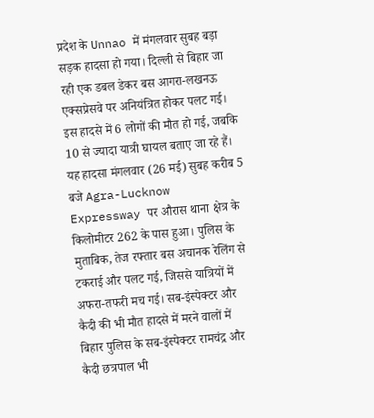प्रदेश के Unnao में मंगलवार सुबह बड़ा सड़क हादसा हो गया। दिल्ली से बिहार जा रही एक डबल डेकर बस आगरा-लखनऊ एक्सप्रेसवे पर अनियंत्रित होकर पलट गई। इस हादसे में 6 लोगों की मौत हो गई, जबकि 10 से ज्यादा यात्री घायल बताए जा रहे हैं। यह हादसा मंगलवार (26 मई) सुबह करीब 5 बजे Agra-Lucknow Expressway पर औरास थाना क्षेत्र के किलोमीटर 262 के पास हुआ। पुलिस के मुताबिक, तेज रफ्तार बस अचानक रेलिंग से टकराई और पलट गई, जिससे यात्रियों में अफरा-तफरी मच गई। सब-इंस्पेक्टर और कैदी की भी मौत हादसे में मरने वालों में बिहार पुलिस के सब-इंस्पेक्टर रामचंद्र और कैदी छत्रपाल भी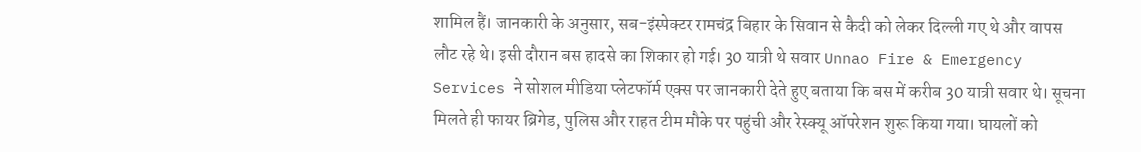शामिल हैं। जानकारी के अनुसार, सब-इंस्पेक्टर रामचंद्र बिहार के सिवान से कैदी को लेकर दिल्ली गए थे और वापस लौट रहे थे। इसी दौरान बस हादसे का शिकार हो गई। 30 यात्री थे सवार Unnao Fire & Emergency Services ने सोशल मीडिया प्लेटफॉर्म एक्स पर जानकारी देते हुए बताया कि बस में करीब 30 यात्री सवार थे। सूचना मिलते ही फायर ब्रिगेड, पुलिस और राहत टीम मौके पर पहुंची और रेस्क्यू ऑपरेशन शुरू किया गया। घायलों को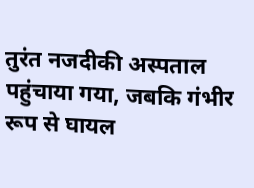तुरंत नजदीकी अस्पताल पहुंचाया गया, जबकि गंभीर रूप से घायल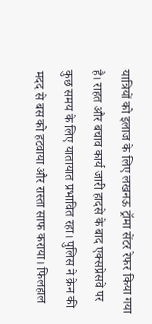यात्रियों को इलाज के लिए लखनऊ ट्रॉमा सेंटर रेफर किया गया है। राहत और बचाव कार्य जारी हादसे के बाद एक्सप्रेसवे पर कुछ समय के लिए यातायात प्रभावित रहा। पुलिस ने क्रेन की मदद से बस को हटवाया और रास्ता साफ कराया। फिलहाल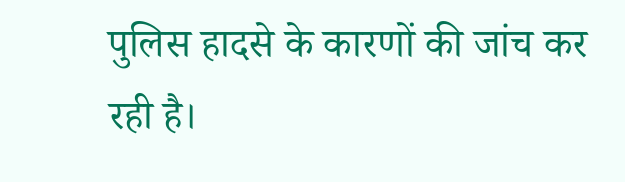पुलिस हादसे के कारणों की जांच कर रही है।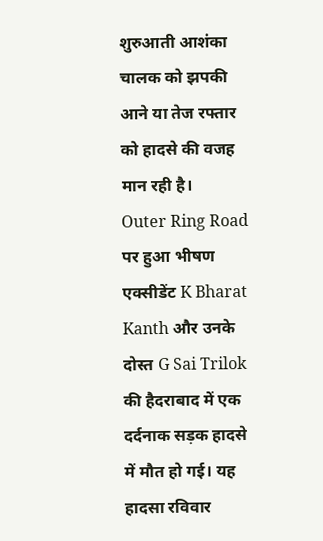शुरुआती आशंका चालक को झपकी आने या तेज रफ्तार को हादसे की वजह मान रही है।
Outer Ring Road पर हुआ भीषण एक्सीडेंट K Bharat Kanth और उनके दोस्त G Sai Trilok की हैदराबाद में एक दर्दनाक सड़क हादसे में मौत हो गई। यह हादसा रविवार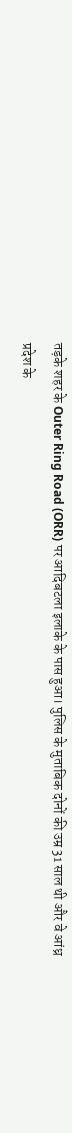तड़के शहर के Outer Ring Road (ORR) पर आदिबटला इलाके के पास हुआ। पुलिस के मुताबिक दोनों की उम्र 31 साल थी और वे आंध्र प्रदेश के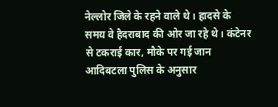नेल्लोर जिले के रहने वाले थे। हादसे के समय वे हैदराबाद की ओर जा रहे थे। कंटेनर से टकराई कार, मौके पर गई जान आदिबटला पुलिस के अनुसार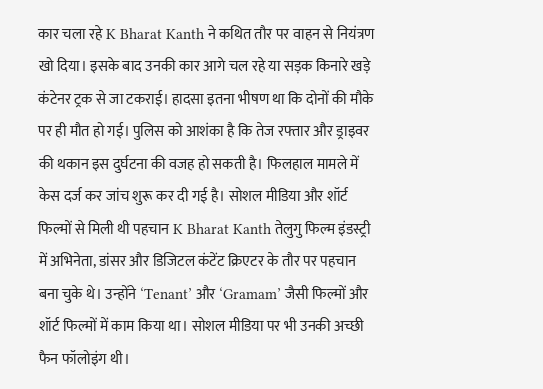कार चला रहे K Bharat Kanth ने कथित तौर पर वाहन से नियंत्रण खो दिया। इसके बाद उनकी कार आगे चल रहे या सड़क किनारे खड़े कंटेनर ट्रक से जा टकराई। हादसा इतना भीषण था कि दोनों की मौके पर ही मौत हो गई। पुलिस को आशंका है कि तेज रफ्तार और ड्राइवर की थकान इस दुर्घटना की वजह हो सकती है। फिलहाल मामले में केस दर्ज कर जांच शुरू कर दी गई है। सोशल मीडिया और शॉर्ट फिल्मों से मिली थी पहचान K Bharat Kanth तेलुगु फिल्म इंडस्ट्री में अभिनेता, डांसर और डिजिटल कंटेंट क्रिएटर के तौर पर पहचान बना चुके थे। उन्होंने ‘Tenant’ और ‘Gramam’ जैसी फिल्मों और शॉर्ट फिल्मों में काम किया था। सोशल मीडिया पर भी उनकी अच्छी फैन फॉलोइंग थी।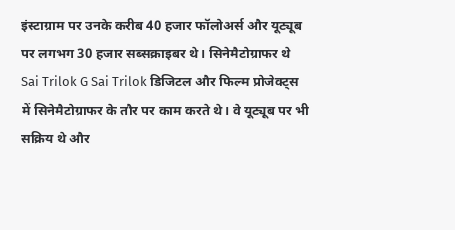इंस्टाग्राम पर उनके करीब 40 हजार फॉलोअर्स और यूट्यूब पर लगभग 30 हजार सब्सक्राइबर थे। सिनेमैटोग्राफर थे Sai Trilok G Sai Trilok डिजिटल और फिल्म प्रोजेक्ट्स में सिनेमैटोग्राफर के तौर पर काम करते थे। वे यूट्यूब पर भी सक्रिय थे और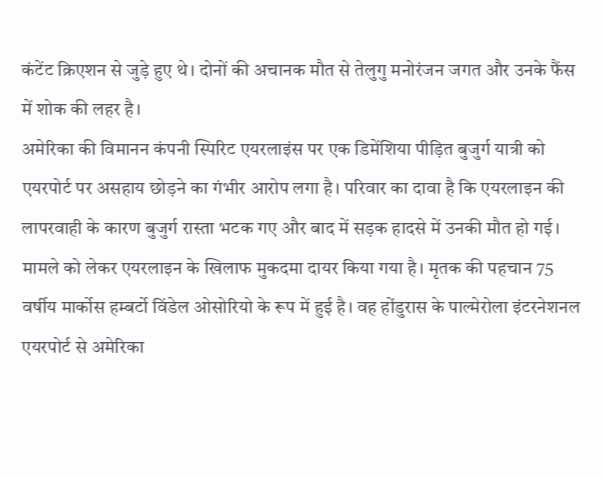कंटेंट क्रिएशन से जुड़े हुए थे। दोनों की अचानक मौत से तेलुगु मनोरंजन जगत और उनके फैंस में शोक की लहर है।
अमेरिका की विमानन कंपनी स्पिरिट एयरलाइंस पर एक डिमेंशिया पीड़ित बुजुर्ग यात्री को एयरपोर्ट पर असहाय छोड़ने का गंभीर आरोप लगा है। परिवार का दावा है कि एयरलाइन की लापरवाही के कारण बुजुर्ग रास्ता भटक गए और बाद में सड़क हादसे में उनकी मौत हो गई। मामले को लेकर एयरलाइन के खिलाफ मुकदमा दायर किया गया है। मृतक की पहचान 75 वर्षीय मार्कोस हम्बर्टो विंडेल ओसोरियो के रूप में हुई है। वह होंडुरास के पाल्मेरोला इंटरनेशनल एयरपोर्ट से अमेरिका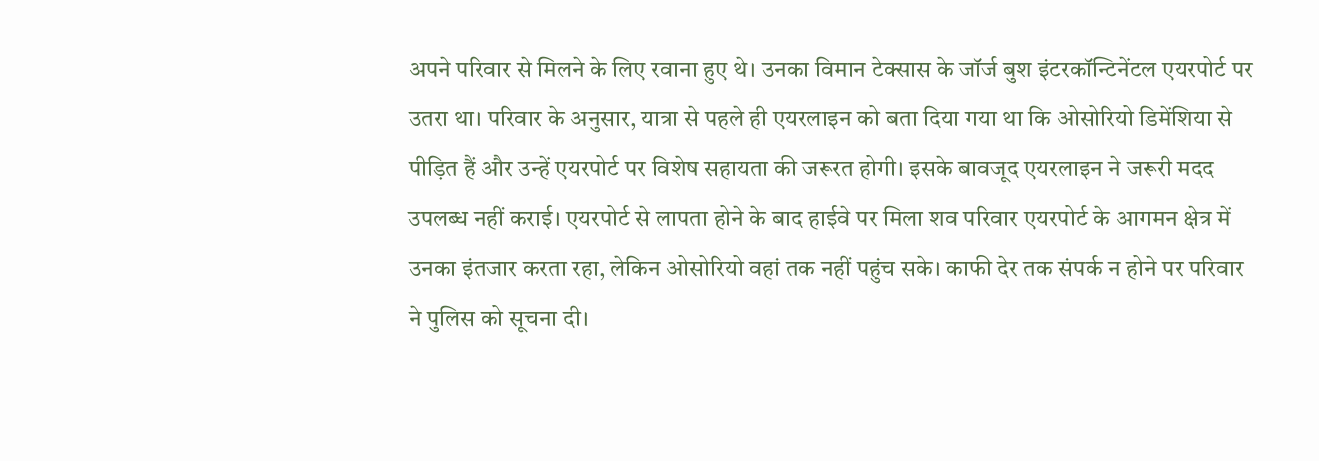अपने परिवार से मिलने के लिए रवाना हुए थे। उनका विमान टेक्सास के जॉर्ज बुश इंटरकॉन्टिनेंटल एयरपोर्ट पर उतरा था। परिवार के अनुसार, यात्रा से पहले ही एयरलाइन को बता दिया गया था कि ओसोरियो डिमेंशिया से पीड़ित हैं और उन्हें एयरपोर्ट पर विशेष सहायता की जरूरत होगी। इसके बावजूद एयरलाइन ने जरूरी मदद उपलब्ध नहीं कराई। एयरपोर्ट से लापता होने के बाद हाईवे पर मिला शव परिवार एयरपोर्ट के आगमन क्षेत्र में उनका इंतजार करता रहा, लेकिन ओसोरियो वहां तक नहीं पहुंच सके। काफी देर तक संपर्क न होने पर परिवार ने पुलिस को सूचना दी।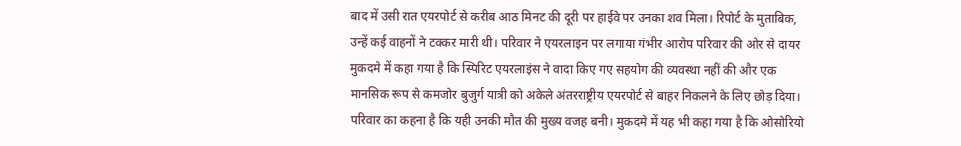बाद में उसी रात एयरपोर्ट से करीब आठ मिनट की दूरी पर हाईवे पर उनका शव मिला। रिपोर्ट के मुताबिक, उन्हें कई वाहनों ने टक्कर मारी थी। परिवार ने एयरलाइन पर लगाया गंभीर आरोप परिवार की ओर से दायर मुकदमे में कहा गया है कि स्पिरिट एयरलाइंस ने वादा किए गए सहयोग की व्यवस्था नहीं की और एक मानसिक रूप से कमजोर बुजुर्ग यात्री को अकेले अंतरराष्ट्रीय एयरपोर्ट से बाहर निकलने के लिए छोड़ दिया। परिवार का कहना है कि यही उनकी मौत की मुख्य वजह बनी। मुकदमे में यह भी कहा गया है कि ओसोरियो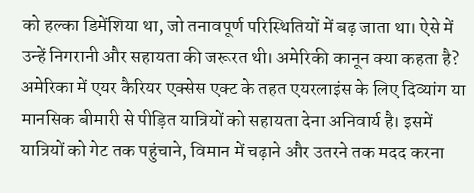को हल्का डिमेंशिया था, जो तनावपूर्ण परिस्थितियों में बढ़ जाता था। ऐसे में उन्हें निगरानी और सहायता की जरूरत थी। अमेरिकी कानून क्या कहता है? अमेरिका में एयर कैरियर एक्सेस एक्ट के तहत एयरलाइंस के लिए दिव्यांग या मानसिक बीमारी से पीड़ित यात्रियों को सहायता देना अनिवार्य है। इसमें यात्रियों को गेट तक पहुंचाने, विमान में चढ़ाने और उतरने तक मदद करना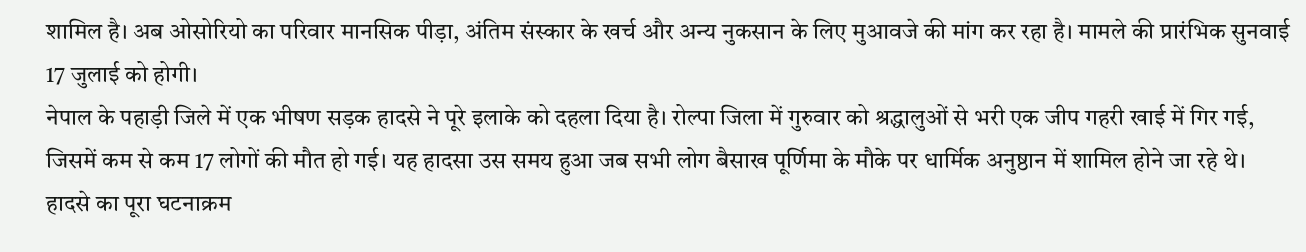शामिल है। अब ओसोरियो का परिवार मानसिक पीड़ा, अंतिम संस्कार के खर्च और अन्य नुकसान के लिए मुआवजे की मांग कर रहा है। मामले की प्रारंभिक सुनवाई 17 जुलाई को होगी।
नेपाल के पहाड़ी जिले में एक भीषण सड़क हादसे ने पूरे इलाके को दहला दिया है। रोल्पा जिला में गुरुवार को श्रद्धालुओं से भरी एक जीप गहरी खाई में गिर गई, जिसमें कम से कम 17 लोगों की मौत हो गई। यह हादसा उस समय हुआ जब सभी लोग बैसाख पूर्णिमा के मौके पर धार्मिक अनुष्ठान में शामिल होने जा रहे थे। हादसे का पूरा घटनाक्रम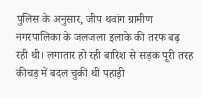पुलिस के अनुसार, जीप थवांग ग्रामीण नगरपालिका के जलजला इलाके की तरफ बढ़ रही थी। लगातार हो रही बारिश से सड़क पूरी तरह कीचड़ में बदल चुकी थी पहाड़ी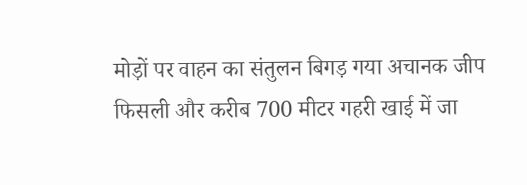मोड़ों पर वाहन का संतुलन बिगड़ गया अचानक जीप फिसली और करीब 700 मीटर गहरी खाई में जा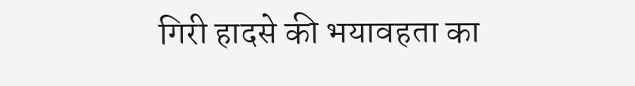गिरी हादसे की भयावहता का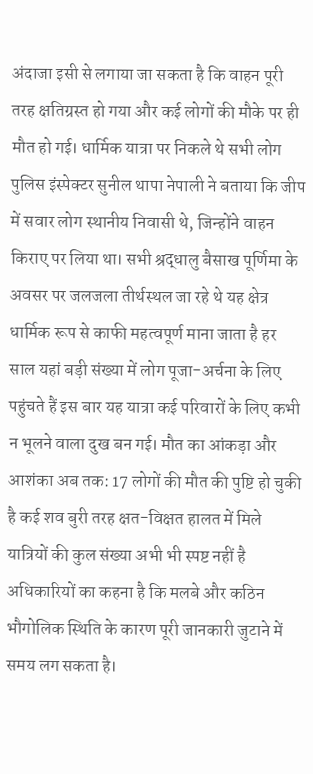अंदाजा इसी से लगाया जा सकता है कि वाहन पूरी तरह क्षतिग्रस्त हो गया और कई लोगों की मौके पर ही मौत हो गई। धार्मिक यात्रा पर निकले थे सभी लोग पुलिस इंस्पेक्टर सुनील थापा नेपाली ने बताया कि जीप में सवार लोग स्थानीय निवासी थे, जिन्होंने वाहन किराए पर लिया था। सभी श्रद्धालु बैसाख पूर्णिमा के अवसर पर जलजला तीर्थस्थल जा रहे थे यह क्षेत्र धार्मिक रूप से काफी महत्वपूर्ण माना जाता है हर साल यहां बड़ी संख्या में लोग पूजा-अर्चना के लिए पहुंचते हैं इस बार यह यात्रा कई परिवारों के लिए कभी न भूलने वाला दुख बन गई। मौत का आंकड़ा और आशंका अब तक: 17 लोगों की मौत की पुष्टि हो चुकी है कई शव बुरी तरह क्षत-विक्षत हालत में मिले यात्रियों की कुल संख्या अभी भी स्पष्ट नहीं है अधिकारियों का कहना है कि मलबे और कठिन भौगोलिक स्थिति के कारण पूरी जानकारी जुटाने में समय लग सकता है।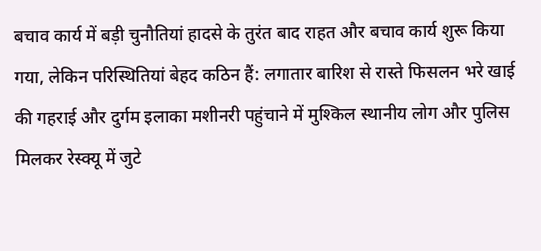बचाव कार्य में बड़ी चुनौतियां हादसे के तुरंत बाद राहत और बचाव कार्य शुरू किया गया, लेकिन परिस्थितियां बेहद कठिन हैं: लगातार बारिश से रास्ते फिसलन भरे खाई की गहराई और दुर्गम इलाका मशीनरी पहुंचाने में मुश्किल स्थानीय लोग और पुलिस मिलकर रेस्क्यू में जुटे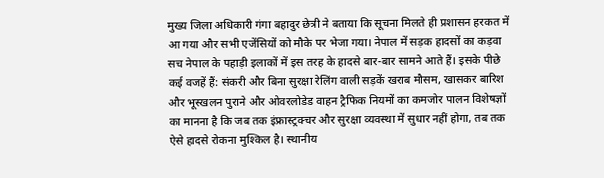मुख्य जिला अधिकारी गंगा बहादुर छेत्री ने बताया कि सूचना मिलते ही प्रशासन हरकत में आ गया और सभी एजेंसियों को मौके पर भेजा गया। नेपाल में सड़क हादसों का कड़वा सच नेपाल के पहाड़ी इलाकों में इस तरह के हादसे बार-बार सामने आते हैं। इसके पीछे कई वजहें हैं: संकरी और बिना सुरक्षा रेलिंग वाली सड़कें खराब मौसम, खासकर बारिश और भूस्खलन पुराने और ओवरलोडेड वाहन ट्रैफिक नियमों का कमजोर पालन विशेषज्ञों का मानना है कि जब तक इंफ्रास्ट्रक्चर और सुरक्षा व्यवस्था में सुधार नहीं होगा, तब तक ऐसे हादसे रोकना मुश्किल है। स्थानीय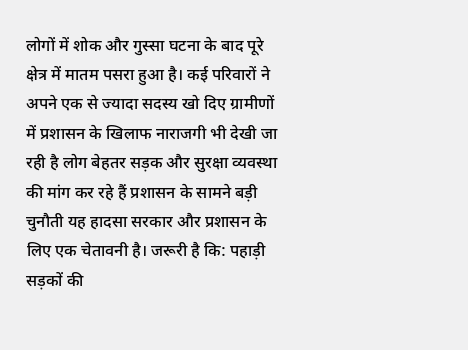लोगों में शोक और गुस्सा घटना के बाद पूरे क्षेत्र में मातम पसरा हुआ है। कई परिवारों ने अपने एक से ज्यादा सदस्य खो दिए ग्रामीणों में प्रशासन के खिलाफ नाराजगी भी देखी जा रही है लोग बेहतर सड़क और सुरक्षा व्यवस्था की मांग कर रहे हैं प्रशासन के सामने बड़ी चुनौती यह हादसा सरकार और प्रशासन के लिए एक चेतावनी है। जरूरी है कि: पहाड़ी सड़कों की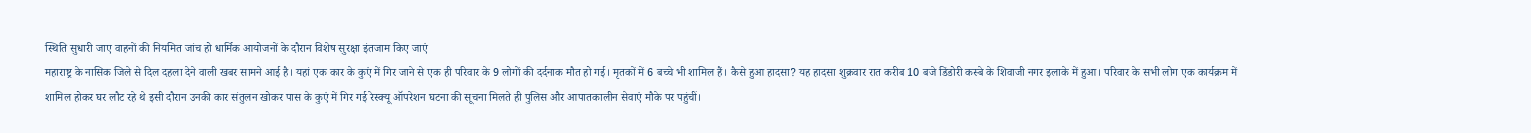स्थिति सुधारी जाए वाहनों की नियमित जांच हो धार्मिक आयोजनों के दौरान विशेष सुरक्षा इंतजाम किए जाएं
महाराष्ट्र के नासिक जिले से दिल दहला देने वाली खबर सामने आई है। यहां एक कार के कुएं में गिर जाने से एक ही परिवार के 9 लोगों की दर्दनाक मौत हो गई। मृतकों में 6 बच्चे भी शामिल हैं। कैसे हुआ हादसा? यह हादसा शुक्रवार रात करीब 10 बजे डिंडोरी कस्बे के शिवाजी नगर इलाके में हुआ। परिवार के सभी लोग एक कार्यक्रम में शामिल होकर घर लौट रहे थे इसी दौरान उनकी कार संतुलन खोकर पास के कुएं में गिर गई रेस्क्यू ऑपरेशन घटना की सूचना मिलते ही पुलिस और आपातकालीन सेवाएं मौके पर पहुंचीं।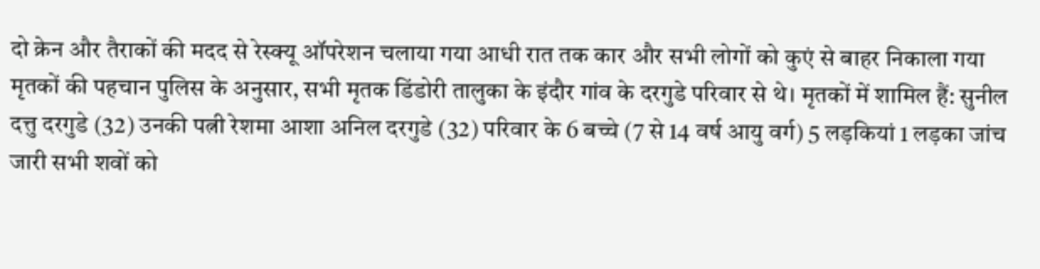दो क्रेन और तैराकों की मदद से रेस्क्यू ऑपरेशन चलाया गया आधी रात तक कार और सभी लोगों को कुएं से बाहर निकाला गया मृतकों की पहचान पुलिस के अनुसार, सभी मृतक डिंडोरी तालुका के इंदौर गांव के दरगुडे परिवार से थे। मृतकों में शामिल हैं: सुनील दत्तु दरगुडे (32) उनकी पत्नी रेशमा आशा अनिल दरगुडे (32) परिवार के 6 बच्चे (7 से 14 वर्ष आयु वर्ग) 5 लड़कियां 1 लड़का जांच जारी सभी शवों को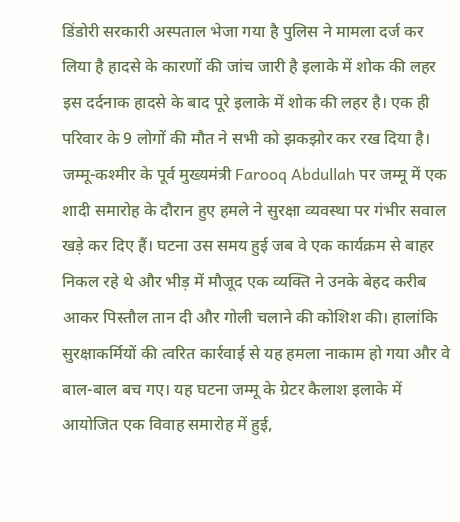डिंडोरी सरकारी अस्पताल भेजा गया है पुलिस ने मामला दर्ज कर लिया है हादसे के कारणों की जांच जारी है इलाके में शोक की लहर इस दर्दनाक हादसे के बाद पूरे इलाके में शोक की लहर है। एक ही परिवार के 9 लोगों की मौत ने सभी को झकझोर कर रख दिया है।
जम्मू-कश्मीर के पूर्व मुख्यमंत्री Farooq Abdullah पर जम्मू में एक शादी समारोह के दौरान हुए हमले ने सुरक्षा व्यवस्था पर गंभीर सवाल खड़े कर दिए हैं। घटना उस समय हुई जब वे एक कार्यक्रम से बाहर निकल रहे थे और भीड़ में मौजूद एक व्यक्ति ने उनके बेहद करीब आकर पिस्तौल तान दी और गोली चलाने की कोशिश की। हालांकि सुरक्षाकर्मियों की त्वरित कार्रवाई से यह हमला नाकाम हो गया और वे बाल-बाल बच गए। यह घटना जम्मू के ग्रेटर कैलाश इलाके में आयोजित एक विवाह समारोह में हुई,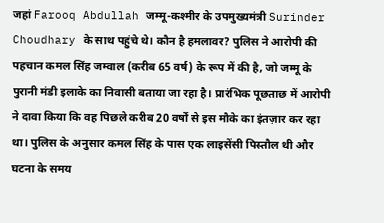जहां Farooq Abdullah जम्मू-कश्मीर के उपमुख्यमंत्री Surinder Choudhary के साथ पहुंचे थे। कौन है हमलावर? पुलिस ने आरोपी की पहचान कमल सिंह जम्वाल (करीब 65 वर्ष) के रूप में की है, जो जम्मू के पुरानी मंडी इलाके का निवासी बताया जा रहा है। प्रारंभिक पूछताछ में आरोपी ने दावा किया कि वह पिछले करीब 20 वर्षों से इस मौके का इंतज़ार कर रहा था। पुलिस के अनुसार कमल सिंह के पास एक लाइसेंसी पिस्तौल थी और घटना के समय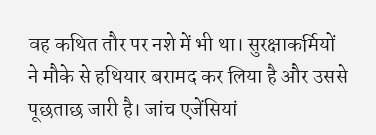वह कथित तौर पर नशे में भी था। सुरक्षाकर्मियों ने मौके से हथियार बरामद कर लिया है और उससे पूछताछ जारी है। जांच एजेंसियां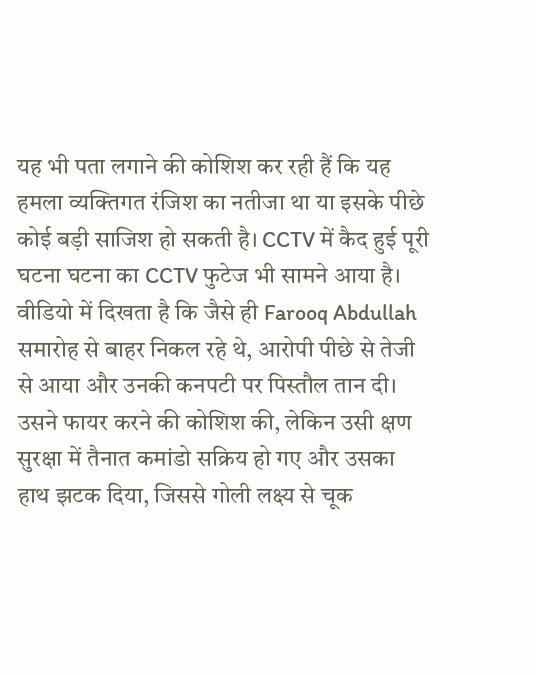यह भी पता लगाने की कोशिश कर रही हैं कि यह हमला व्यक्तिगत रंजिश का नतीजा था या इसके पीछे कोई बड़ी साजिश हो सकती है। CCTV में कैद हुई पूरी घटना घटना का CCTV फुटेज भी सामने आया है। वीडियो में दिखता है कि जैसे ही Farooq Abdullah समारोह से बाहर निकल रहे थे, आरोपी पीछे से तेजी से आया और उनकी कनपटी पर पिस्तौल तान दी। उसने फायर करने की कोशिश की, लेकिन उसी क्षण सुरक्षा में तैनात कमांडो सक्रिय हो गए और उसका हाथ झटक दिया, जिससे गोली लक्ष्य से चूक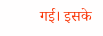गई। इसके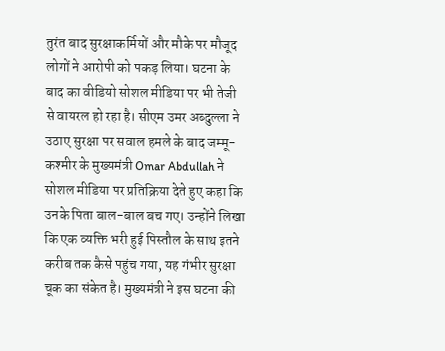तुरंत बाद सुरक्षाकर्मियों और मौके पर मौजूद लोगों ने आरोपी को पकड़ लिया। घटना के बाद का वीडियो सोशल मीडिया पर भी तेजी से वायरल हो रहा है। सीएम उमर अब्दुल्ला ने उठाए सुरक्षा पर सवाल हमले के बाद जम्मू-कश्मीर के मुख्यमंत्री Omar Abdullah ने सोशल मीडिया पर प्रतिक्रिया देते हुए कहा कि उनके पिता बाल-बाल बच गए। उन्होंने लिखा कि एक व्यक्ति भरी हुई पिस्तौल के साथ इतने करीब तक कैसे पहुंच गया, यह गंभीर सुरक्षा चूक का संकेत है। मुख्यमंत्री ने इस घटना की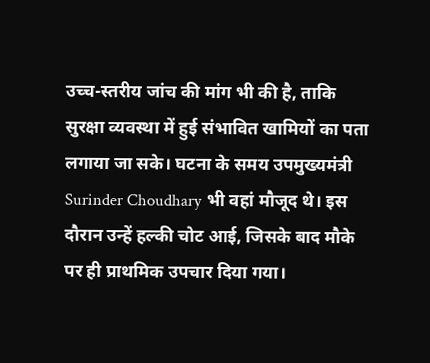उच्च-स्तरीय जांच की मांग भी की है, ताकि सुरक्षा व्यवस्था में हुई संभावित खामियों का पता लगाया जा सके। घटना के समय उपमुख्यमंत्री Surinder Choudhary भी वहां मौजूद थे। इस दौरान उन्हें हल्की चोट आई, जिसके बाद मौके पर ही प्राथमिक उपचार दिया गया।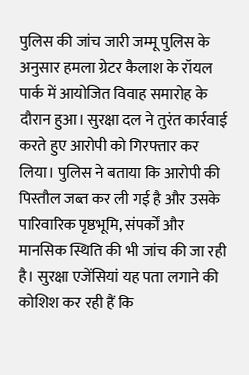पुलिस की जांच जारी जम्मू पुलिस के अनुसार हमला ग्रेटर कैलाश के रॉयल पार्क में आयोजित विवाह समारोह के दौरान हुआ। सुरक्षा दल ने तुरंत कार्रवाई करते हुए आरोपी को गिरफ्तार कर लिया। पुलिस ने बताया कि आरोपी की पिस्तौल जब्त कर ली गई है और उसके पारिवारिक पृष्ठभूमि, संपर्कों और मानसिक स्थिति की भी जांच की जा रही है। सुरक्षा एजेंसियां यह पता लगाने की कोशिश कर रही हैं कि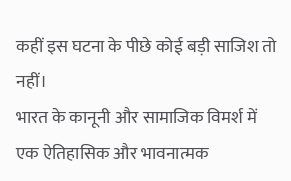कहीं इस घटना के पीछे कोई बड़ी साजिश तो नहीं।
भारत के कानूनी और सामाजिक विमर्श में एक ऐतिहासिक और भावनात्मक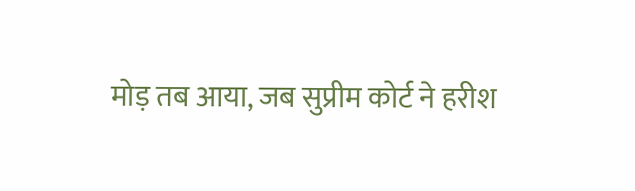मोड़ तब आया, जब सुप्रीम कोर्ट ने हरीश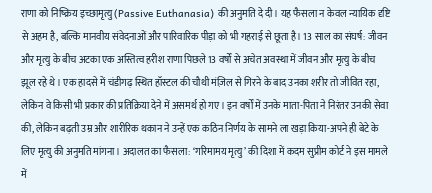राणा को निष्क्रिय इच्छामृत्यु (Passive Euthanasia) की अनुमति दे दी। यह फैसला न केवल न्यायिक दृष्टि से अहम है, बल्कि मानवीय संवेदनाओं और पारिवारिक पीड़ा को भी गहराई से छूता है। 13 साल का संघर्ष: जीवन और मृत्यु के बीच अटका एक अस्तित्व हरीश राणा पिछले 13 वर्षों से अचेत अवस्था में जीवन और मृत्यु के बीच झूल रहे थे। एक हादसे में चंडीगढ़ स्थित हॉस्टल की चौथी मंज़िल से गिरने के बाद उनका शरीर तो जीवित रहा, लेकिन वे किसी भी प्रकार की प्रतिक्रिया देने में असमर्थ हो गए। इन वर्षों में उनके माता-पिता ने निरंतर उनकी सेवा की, लेकिन बढ़ती उम्र और शारीरिक थकान ने उन्हें एक कठिन निर्णय के सामने ला खड़ा किया-अपने ही बेटे के लिए मृत्यु की अनुमति मांगना। अदालत का फैसला: ‘गरिमामय मृत्यु’ की दिशा में कदम सुप्रीम कोर्ट ने इस मामले में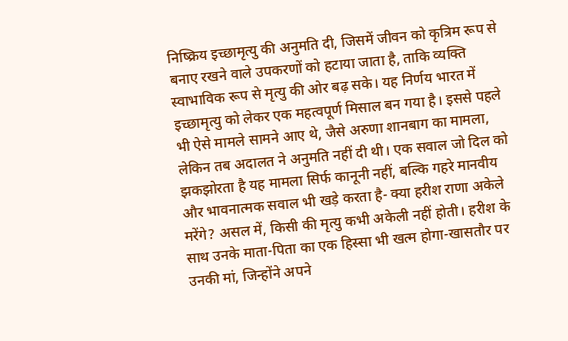निष्क्रिय इच्छामृत्यु की अनुमति दी, जिसमें जीवन को कृत्रिम रूप से बनाए रखने वाले उपकरणों को हटाया जाता है, ताकि व्यक्ति स्वाभाविक रूप से मृत्यु की ओर बढ़ सके। यह निर्णय भारत में इच्छामृत्यु को लेकर एक महत्वपूर्ण मिसाल बन गया है। इससे पहले भी ऐसे मामले सामने आए थे, जैसे अरुणा शानबाग का मामला, लेकिन तब अदालत ने अनुमति नहीं दी थी। एक सवाल जो दिल को झकझोरता है यह मामला सिर्फ कानूनी नहीं, बल्कि गहरे मानवीय और भावनात्मक सवाल भी खड़े करता है- क्या हरीश राणा अकेले मरेंगे? असल में, किसी की मृत्यु कभी अकेली नहीं होती। हरीश के साथ उनके माता-पिता का एक हिस्सा भी खत्म होगा-खासतौर पर उनकी मां, जिन्होंने अपने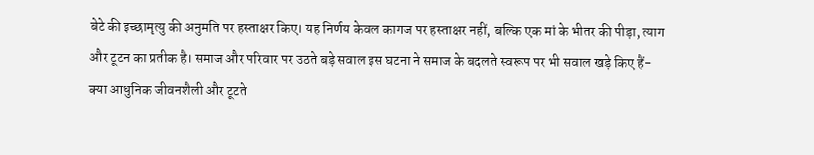बेटे की इच्छामृत्यु की अनुमति पर हस्ताक्षर किए। यह निर्णय केवल कागज पर हस्ताक्षर नहीं, बल्कि एक मां के भीतर की पीड़ा, त्याग और टूटन का प्रतीक है। समाज और परिवार पर उठते बड़े सवाल इस घटना ने समाज के बदलते स्वरूप पर भी सवाल खड़े किए हैं- क्या आधुनिक जीवनशैली और टूटते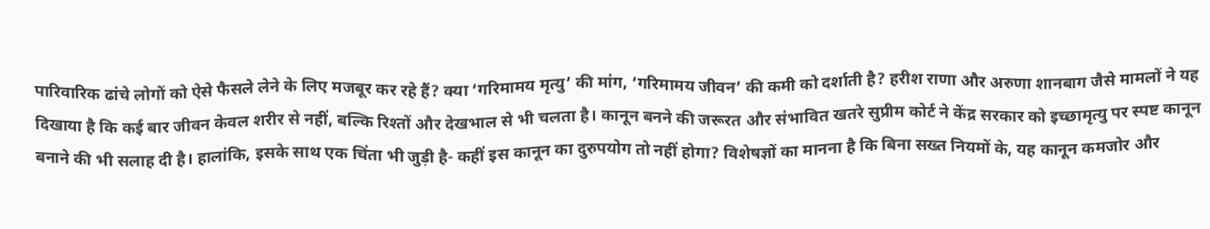पारिवारिक ढांचे लोगों को ऐसे फैसले लेने के लिए मजबूर कर रहे हैं? क्या ‘गरिमामय मृत्यु’ की मांग, ‘गरिमामय जीवन’ की कमी को दर्शाती है? हरीश राणा और अरुणा शानबाग जैसे मामलों ने यह दिखाया है कि कई बार जीवन केवल शरीर से नहीं, बल्कि रिश्तों और देखभाल से भी चलता है। कानून बनने की जरूरत और संभावित खतरे सुप्रीम कोर्ट ने केंद्र सरकार को इच्छामृत्यु पर स्पष्ट कानून बनाने की भी सलाह दी है। हालांकि, इसके साथ एक चिंता भी जुड़ी है- कहीं इस कानून का दुरुपयोग तो नहीं होगा? विशेषज्ञों का मानना है कि बिना सख्त नियमों के, यह कानून कमजोर और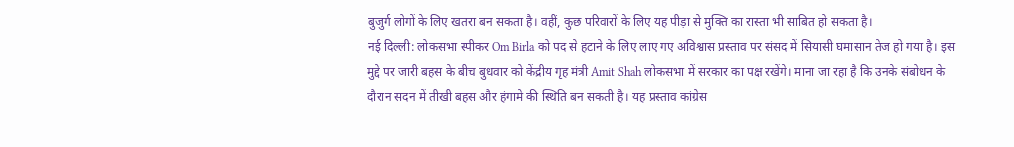बुजुर्ग लोगों के लिए खतरा बन सकता है। वहीं, कुछ परिवारों के लिए यह पीड़ा से मुक्ति का रास्ता भी साबित हो सकता है।
नई दिल्ली: लोकसभा स्पीकर Om Birla को पद से हटाने के लिए लाए गए अविश्वास प्रस्ताव पर संसद में सियासी घमासान तेज हो गया है। इस मुद्दे पर जारी बहस के बीच बुधवार को केंद्रीय गृह मंत्री Amit Shah लोकसभा में सरकार का पक्ष रखेंगे। माना जा रहा है कि उनके संबोधन के दौरान सदन में तीखी बहस और हंगामे की स्थिति बन सकती है। यह प्रस्ताव कांग्रेस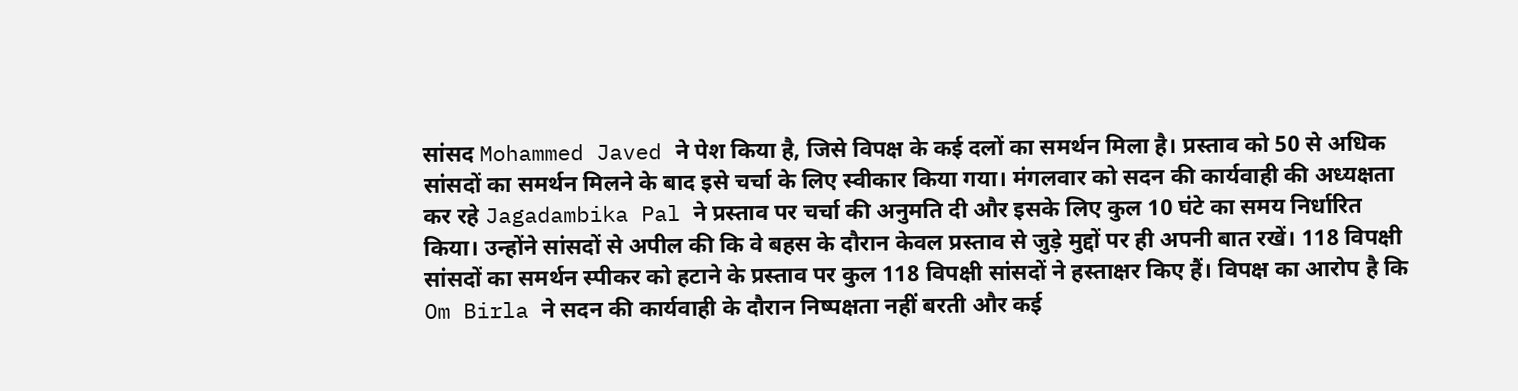सांसद Mohammed Javed ने पेश किया है, जिसे विपक्ष के कई दलों का समर्थन मिला है। प्रस्ताव को 50 से अधिक सांसदों का समर्थन मिलने के बाद इसे चर्चा के लिए स्वीकार किया गया। मंगलवार को सदन की कार्यवाही की अध्यक्षता कर रहे Jagadambika Pal ने प्रस्ताव पर चर्चा की अनुमति दी और इसके लिए कुल 10 घंटे का समय निर्धारित किया। उन्होंने सांसदों से अपील की कि वे बहस के दौरान केवल प्रस्ताव से जुड़े मुद्दों पर ही अपनी बात रखें। 118 विपक्षी सांसदों का समर्थन स्पीकर को हटाने के प्रस्ताव पर कुल 118 विपक्षी सांसदों ने हस्ताक्षर किए हैं। विपक्ष का आरोप है कि Om Birla ने सदन की कार्यवाही के दौरान निष्पक्षता नहीं बरती और कई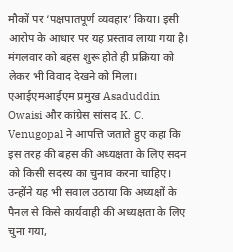मौकों पर ‘पक्षपातपूर्ण व्यवहार’ किया। इसी आरोप के आधार पर यह प्रस्ताव लाया गया है। मंगलवार को बहस शुरू होते ही प्रक्रिया को लेकर भी विवाद देखने को मिला। एआईएमआईएम प्रमुख Asaduddin Owaisi और कांग्रेस सांसद K. C. Venugopal ने आपत्ति जताते हुए कहा कि इस तरह की बहस की अध्यक्षता के लिए सदन को किसी सदस्य का चुनाव करना चाहिए। उन्होंने यह भी सवाल उठाया कि अध्यक्षों के पैनल से किसे कार्यवाही की अध्यक्षता के लिए चुना गया,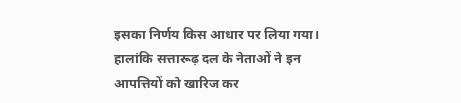इसका निर्णय किस आधार पर लिया गया। हालांकि सत्तारूढ़ दल के नेताओं ने इन आपत्तियों को खारिज कर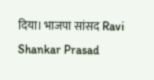दिया। भाजपा सांसद Ravi Shankar Prasad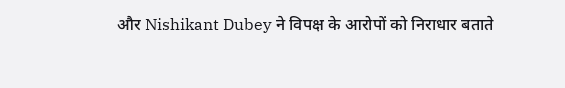और Nishikant Dubey ने विपक्ष के आरोपों को निराधार बताते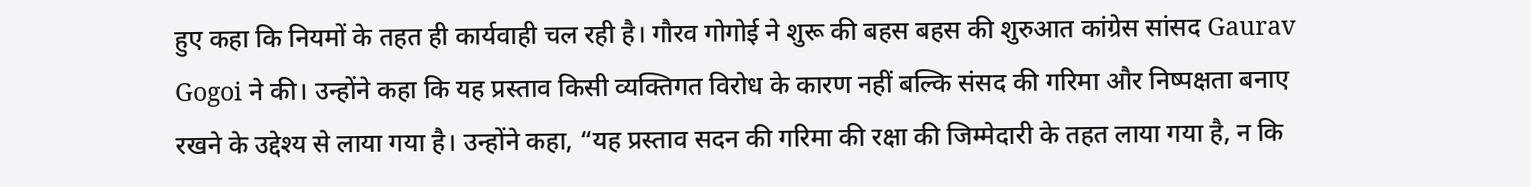हुए कहा कि नियमों के तहत ही कार्यवाही चल रही है। गौरव गोगोई ने शुरू की बहस बहस की शुरुआत कांग्रेस सांसद Gaurav Gogoi ने की। उन्होंने कहा कि यह प्रस्ताव किसी व्यक्तिगत विरोध के कारण नहीं बल्कि संसद की गरिमा और निष्पक्षता बनाए रखने के उद्देश्य से लाया गया है। उन्होंने कहा, “यह प्रस्ताव सदन की गरिमा की रक्षा की जिम्मेदारी के तहत लाया गया है, न कि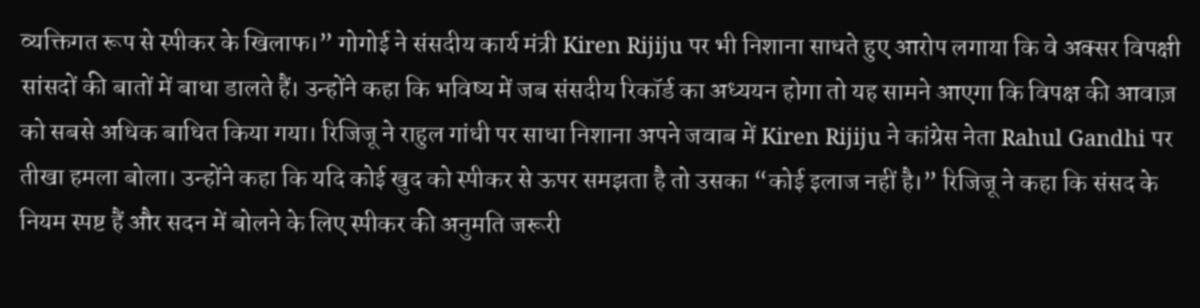व्यक्तिगत रूप से स्पीकर के खिलाफ।” गोगोई ने संसदीय कार्य मंत्री Kiren Rijiju पर भी निशाना साधते हुए आरोप लगाया कि वे अक्सर विपक्षी सांसदों की बातों में बाधा डालते हैं। उन्होंने कहा कि भविष्य में जब संसदीय रिकॉर्ड का अध्ययन होगा तो यह सामने आएगा कि विपक्ष की आवाज़ को सबसे अधिक बाधित किया गया। रिजिजू ने राहुल गांधी पर साधा निशाना अपने जवाब में Kiren Rijiju ने कांग्रेस नेता Rahul Gandhi पर तीखा हमला बोला। उन्होंने कहा कि यदि कोई खुद को स्पीकर से ऊपर समझता है तो उसका “कोई इलाज नहीं है।” रिजिजू ने कहा कि संसद के नियम स्पष्ट हैं और सदन में बोलने के लिए स्पीकर की अनुमति जरूरी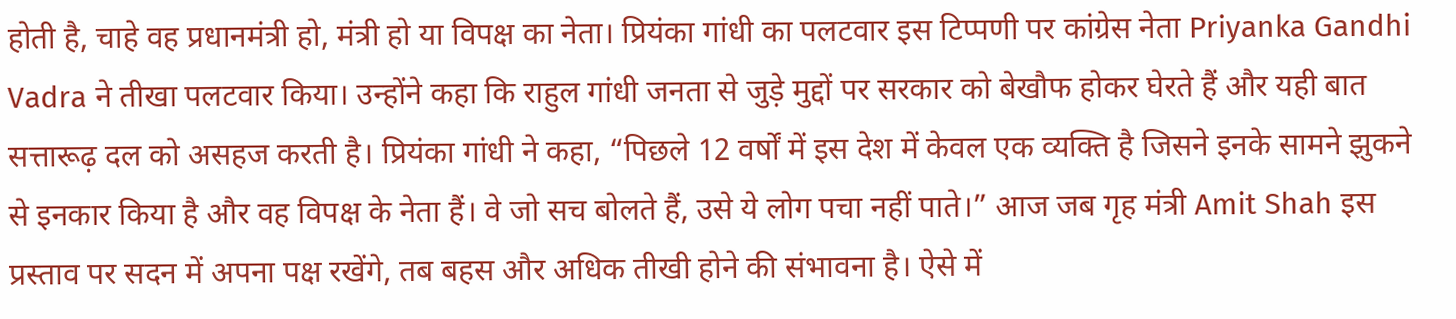होती है, चाहे वह प्रधानमंत्री हो, मंत्री हो या विपक्ष का नेता। प्रियंका गांधी का पलटवार इस टिप्पणी पर कांग्रेस नेता Priyanka Gandhi Vadra ने तीखा पलटवार किया। उन्होंने कहा कि राहुल गांधी जनता से जुड़े मुद्दों पर सरकार को बेखौफ होकर घेरते हैं और यही बात सत्तारूढ़ दल को असहज करती है। प्रियंका गांधी ने कहा, “पिछले 12 वर्षों में इस देश में केवल एक व्यक्ति है जिसने इनके सामने झुकने से इनकार किया है और वह विपक्ष के नेता हैं। वे जो सच बोलते हैं, उसे ये लोग पचा नहीं पाते।” आज जब गृह मंत्री Amit Shah इस प्रस्ताव पर सदन में अपना पक्ष रखेंगे, तब बहस और अधिक तीखी होने की संभावना है। ऐसे में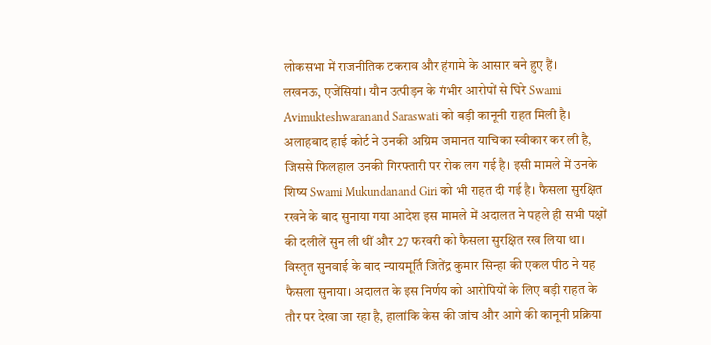लोकसभा में राजनीतिक टकराव और हंगामे के आसार बने हुए हैं।
लखनऊ, एजेंसियां। यौन उत्पीड़न के गंभीर आरोपों से घिरे Swami Avimukteshwaranand Saraswati को बड़ी कानूनी राहत मिली है। अलाहबाद हाई कोर्ट ने उनकी अग्रिम जमानत याचिका स्वीकार कर ली है, जिससे फिलहाल उनकी गिरफ्तारी पर रोक लग गई है। इसी मामले में उनके शिष्य Swami Mukundanand Giri को भी राहत दी गई है। फैसला सुरक्षित रखने के बाद सुनाया गया आदेश इस मामले में अदालत ने पहले ही सभी पक्षों की दलीलें सुन ली थीं और 27 फरवरी को फैसला सुरक्षित रख लिया था। विस्तृत सुनवाई के बाद न्यायमूर्ति जितेंद्र कुमार सिन्हा की एकल पीठ ने यह फैसला सुनाया। अदालत के इस निर्णय को आरोपियों के लिए बड़ी राहत के तौर पर देखा जा रहा है, हालांकि केस की जांच और आगे की कानूनी प्रक्रिया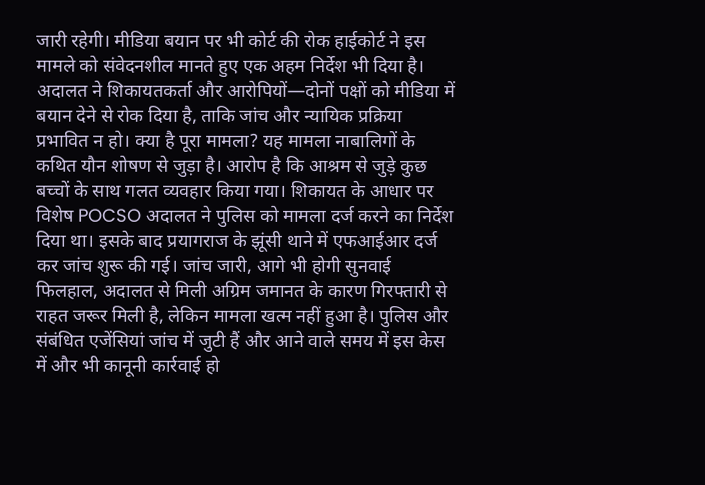जारी रहेगी। मीडिया बयान पर भी कोर्ट की रोक हाईकोर्ट ने इस मामले को संवेदनशील मानते हुए एक अहम निर्देश भी दिया है। अदालत ने शिकायतकर्ता और आरोपियों—दोनों पक्षों को मीडिया में बयान देने से रोक दिया है, ताकि जांच और न्यायिक प्रक्रिया प्रभावित न हो। क्या है पूरा मामला? यह मामला नाबालिगों के कथित यौन शोषण से जुड़ा है। आरोप है कि आश्रम से जुड़े कुछ बच्चों के साथ गलत व्यवहार किया गया। शिकायत के आधार पर विशेष POCSO अदालत ने पुलिस को मामला दर्ज करने का निर्देश दिया था। इसके बाद प्रयागराज के झूंसी थाने में एफआईआर दर्ज कर जांच शुरू की गई। जांच जारी, आगे भी होगी सुनवाई फिलहाल, अदालत से मिली अग्रिम जमानत के कारण गिरफ्तारी से राहत जरूर मिली है, लेकिन मामला खत्म नहीं हुआ है। पुलिस और संबंधित एजेंसियां जांच में जुटी हैं और आने वाले समय में इस केस में और भी कानूनी कार्रवाई हो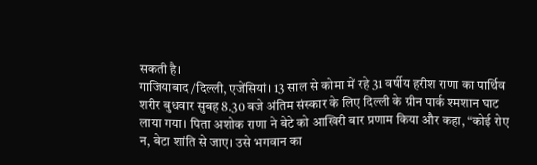सकती है।
गाजियाबाद/दिल्ली, एजेंसियां। 13 साल से कोमा में रहे 31 वर्षीय हरीश राणा का पार्थिव शरीर बुधवार सुबह 8.30 बजे अंतिम संस्कार के लिए दिल्ली के ग्रीन पार्क श्मशान घाट लाया गया। पिता अशोक राणा ने बेटे को आखिरी बार प्रणाम किया और कहा, “कोई रोए न, बेटा शांति से जाए। उसे भगवान का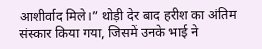आशीर्वाद मिले।” थोड़ी देर बाद हरीश का अंतिम संस्कार किया गया, जिसमें उनके भाई ने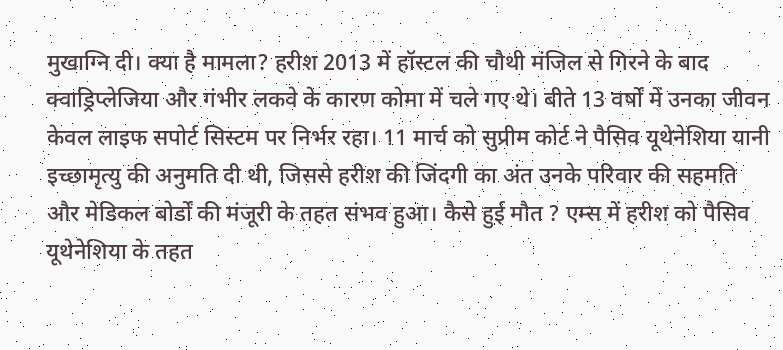मुखाग्नि दी। क्या है मामला? हरीश 2013 में हॉस्टल की चौथी मंजिल से गिरने के बाद क्वाड्रिप्लेजिया और गंभीर लकवे के कारण कोमा में चले गए थे। बीते 13 वर्षों में उनका जीवन केवल लाइफ सपोर्ट सिस्टम पर निर्भर रहा। 11 मार्च को सुप्रीम कोर्ट ने पैसिव यूथेनेशिया यानी इच्छामृत्यु की अनुमति दी थी, जिससे हरीश की जिंदगी का अंत उनके परिवार की सहमति और मेडिकल बोर्डों की मंजूरी के तहत संभव हुआ। कैसे हुई मौत ? एम्स में हरीश को पैसिव यूथेनेशिया के तहत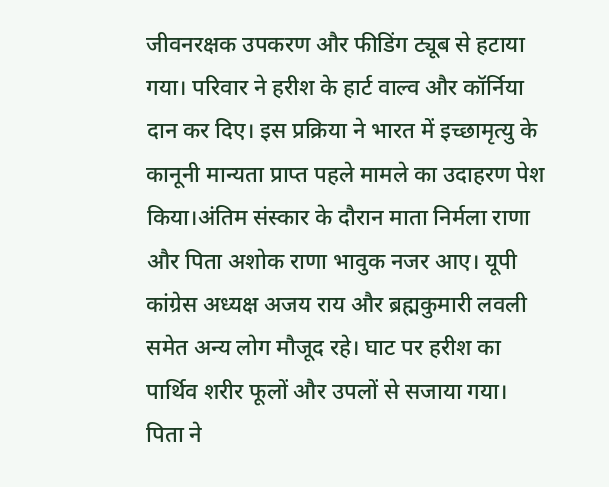जीवनरक्षक उपकरण और फीडिंग ट्यूब से हटाया गया। परिवार ने हरीश के हार्ट वाल्व और कॉर्निया दान कर दिए। इस प्रक्रिया ने भारत में इच्छामृत्यु के कानूनी मान्यता प्राप्त पहले मामले का उदाहरण पेश किया।अंतिम संस्कार के दौरान माता निर्मला राणा और पिता अशोक राणा भावुक नजर आए। यूपी कांग्रेस अध्यक्ष अजय राय और ब्रह्मकुमारी लवली समेत अन्य लोग मौजूद रहे। घाट पर हरीश का पार्थिव शरीर फूलों और उपलों से सजाया गया। पिता ने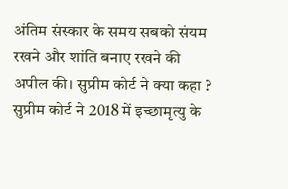अंतिम संस्कार के समय सबको संयम रखने और शांति बनाए रखने की अपील की। सुप्रीम कोर्ट ने क्या कहा ? सुप्रीम कोर्ट ने 2018 में इच्छामृत्यु के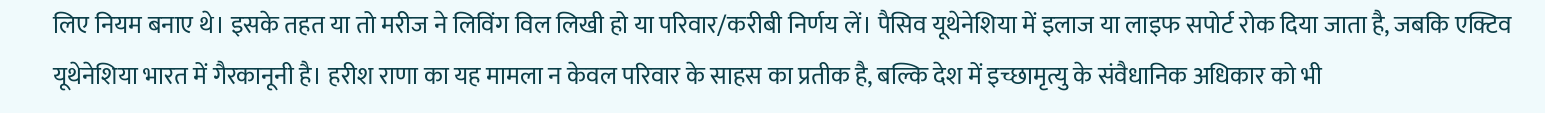लिए नियम बनाए थे। इसके तहत या तो मरीज ने लिविंग विल लिखी हो या परिवार/करीबी निर्णय लें। पैसिव यूथेनेशिया में इलाज या लाइफ सपोर्ट रोक दिया जाता है, जबकि एक्टिव यूथेनेशिया भारत में गैरकानूनी है। हरीश राणा का यह मामला न केवल परिवार के साहस का प्रतीक है, बल्कि देश में इच्छामृत्यु के संवैधानिक अधिकार को भी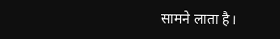सामने लाता है।